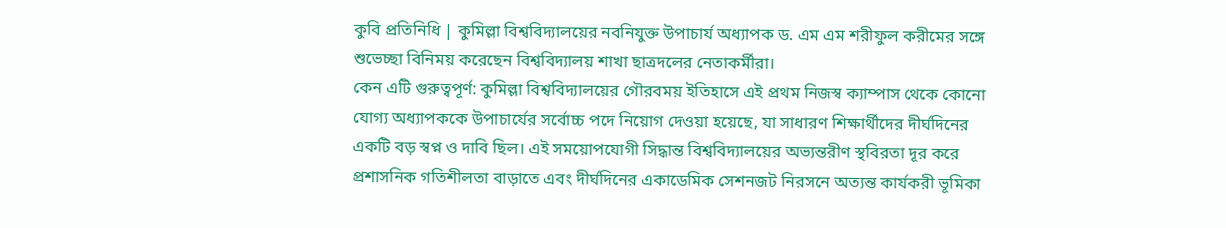কুবি প্রতিনিধি | কুমিল্লা বিশ্ববিদ্যালয়ের নবনিযুক্ত উপাচার্য অধ্যাপক ড. এম এম শরীফুল করীমের সঙ্গে শুভেচ্ছা বিনিময় করেছেন বিশ্ববিদ্যালয় শাখা ছাত্রদলের নেতাকর্মীরা।
কেন এটি গুরুত্বপূর্ণ: কুমিল্লা বিশ্ববিদ্যালয়ের গৌরবময় ইতিহাসে এই প্রথম নিজস্ব ক্যাম্পাস থেকে কোনো যোগ্য অধ্যাপককে উপাচার্যের সর্বোচ্চ পদে নিয়োগ দেওয়া হয়েছে, যা সাধারণ শিক্ষার্থীদের দীর্ঘদিনের একটি বড় স্বপ্ন ও দাবি ছিল। এই সময়োপযোগী সিদ্ধান্ত বিশ্ববিদ্যালয়ের অভ্যন্তরীণ স্থবিরতা দূর করে প্রশাসনিক গতিশীলতা বাড়াতে এবং দীর্ঘদিনের একাডেমিক সেশনজট নিরসনে অত্যন্ত কার্যকরী ভূমিকা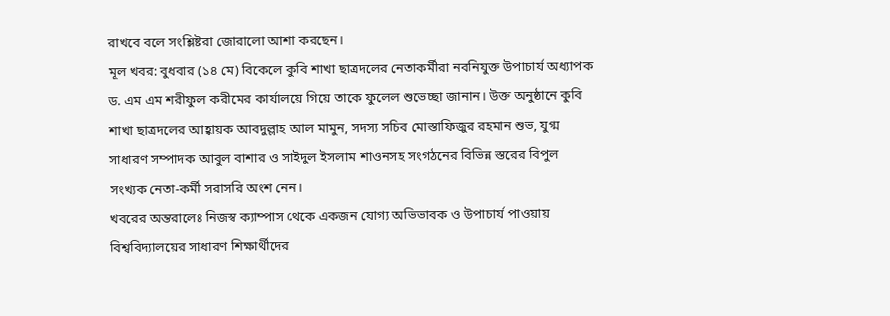রাখবে বলে সংশ্লিষ্টরা জোরালো আশা করছেন।
মূল খবর: বুধবার (১৪ মে) বিকেলে কুবি শাখা ছাত্রদলের নেতাকর্মীরা নবনিযুক্ত উপাচার্য অধ্যাপক ড. এম এম শরীফুল করীমের কার্যালয়ে গিয়ে তাকে ফুলেল শুভেচ্ছা জানান। উক্ত অনুষ্ঠানে কুবি শাখা ছাত্রদলের আহ্বায়ক আবদুল্লাহ আল মামুন, সদস্য সচিব মোস্তাফিজুর রহমান শুভ, যুগ্ম সাধারণ সম্পাদক আবুল বাশার ও সাইদুল ইসলাম শাওনসহ সংগঠনের বিভিন্ন স্তরের বিপুল সংখ্যক নেতা-কর্মী সরাসরি অংশ নেন।
খবরের অন্তরালেঃ নিজস্ব ক্যাম্পাস থেকে একজন যোগ্য অভিভাবক ও উপাচার্য পাওয়ায় বিশ্ববিদ্যালয়ের সাধারণ শিক্ষার্থীদের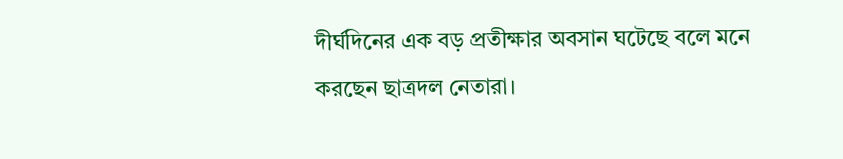দীর্ঘদিনের এক বড় প্রতীক্ষার অবসান ঘটেছে বলে মনে করছেন ছাত্রদল নেতারা।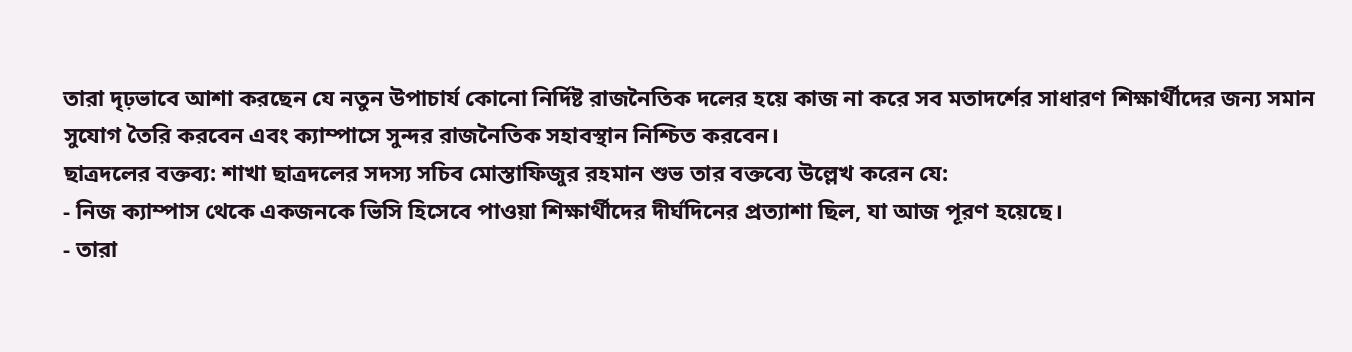তারা দৃঢ়ভাবে আশা করছেন যে নতুন উপাচার্য কোনো নির্দিষ্ট রাজনৈতিক দলের হয়ে কাজ না করে সব মতাদর্শের সাধারণ শিক্ষার্থীদের জন্য সমান সুযোগ তৈরি করবেন এবং ক্যাম্পাসে সুন্দর রাজনৈতিক সহাবস্থান নিশ্চিত করবেন।
ছাত্রদলের বক্তব্য: শাখা ছাত্রদলের সদস্য সচিব মোস্তাফিজুর রহমান শুভ তার বক্তব্যে উল্লেখ করেন যে:
- নিজ ক্যাম্পাস থেকে একজনকে ভিসি হিসেবে পাওয়া শিক্ষার্থীদের দীর্ঘদিনের প্রত্যাশা ছিল, যা আজ পূরণ হয়েছে।
- তারা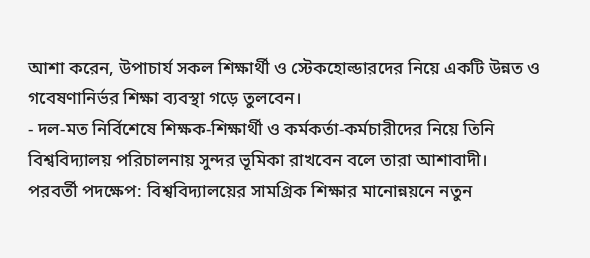আশা করেন, উপাচার্য সকল শিক্ষার্থী ও স্টেকহোল্ডারদের নিয়ে একটি উন্নত ও গবেষণানির্ভর শিক্ষা ব্যবস্থা গড়ে তুলবেন।
- দল-মত নির্বিশেষে শিক্ষক-শিক্ষার্থী ও কর্মকর্তা-কর্মচারীদের নিয়ে তিনি বিশ্ববিদ্যালয় পরিচালনায় সুন্দর ভূমিকা রাখবেন বলে তারা আশাবাদী।
পরবর্তী পদক্ষেপ: বিশ্ববিদ্যালয়ের সামগ্রিক শিক্ষার মানোন্নয়নে নতুন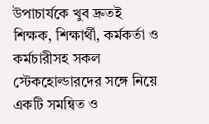উপাচার্যকে খুব দ্রুতই শিক্ষক, শিক্ষার্থী, কর্মকর্তা ও কর্মচারীসহ সকল স্টেকহোল্ডারদের সঙ্গে নিয়ে একটি সমন্বিত ও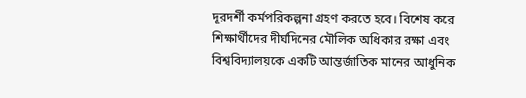দূরদর্শী কর্মপরিকল্পনা গ্রহণ করতে হবে। বিশেষ করে শিক্ষার্থীদের দীর্ঘদিনের মৌলিক অধিকার রক্ষা এবং বিশ্ববিদ্যালয়কে একটি আন্তর্জাতিক মানের আধুনিক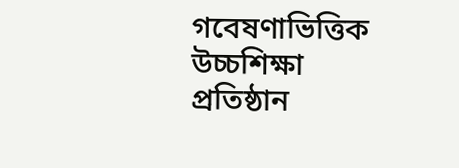গবেষণাভিত্তিক উচ্চশিক্ষা প্রতিষ্ঠান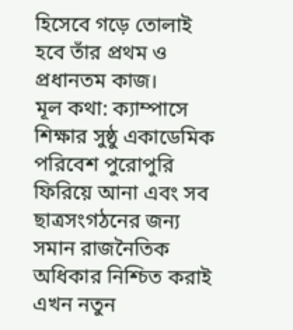হিসেবে গড়ে তোলাই হবে তাঁর প্রথম ও প্রধানতম কাজ।
মূল কথা: ক্যাম্পাসে শিক্ষার সুষ্ঠু একাডেমিক পরিবেশ পুরোপুরি ফিরিয়ে আনা এবং সব ছাত্রসংগঠনের জন্য সমান রাজনৈতিক অধিকার নিশ্চিত করাই এখন নতুন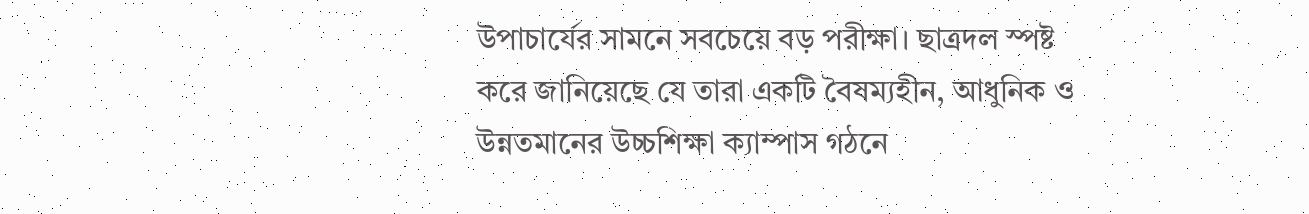উপাচার্যের সামনে সবচেয়ে বড় পরীক্ষা। ছাত্রদল স্পষ্ট করে জানিয়েছে যে তারা একটি বৈষম্যহীন, আধুনিক ও উন্নতমানের উচ্চশিক্ষা ক্যাম্পাস গঠনে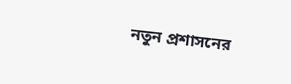নতুন প্রশাসনের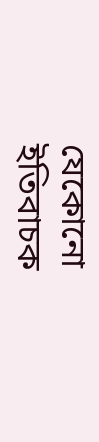যেকোনো ইতিবাচক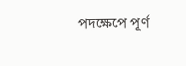পদক্ষেপে পূর্ণ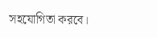সহযোগিতা করবে।